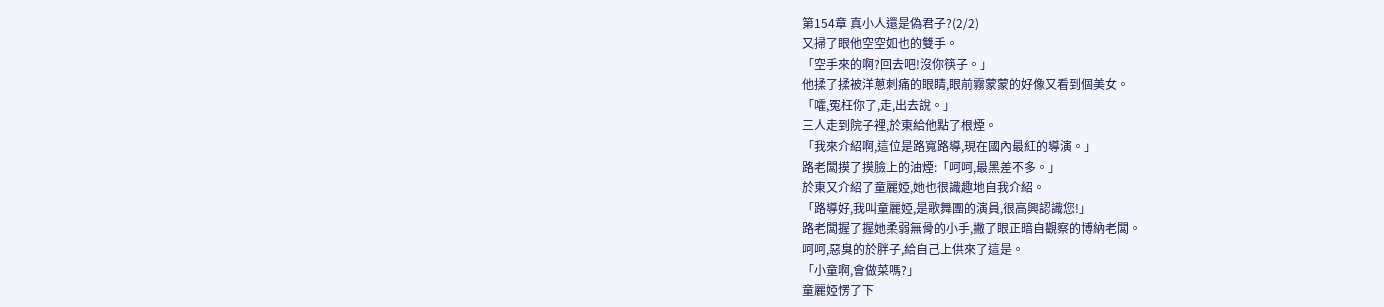第154章 真小人還是偽君子?(2/2)
又掃了眼他空空如也的雙手。
「空手來的啊?回去吧!沒你筷子。」
他揉了揉被洋蔥刺痛的眼睛,眼前霧蒙蒙的好像又看到個美女。
「嚯,冤枉你了,走,出去說。」
三人走到院子裡,於東給他點了根煙。
「我來介紹啊,這位是路寬路導,現在國內最紅的導演。」
路老闆摸了摸臉上的油煙:「呵呵,最黑差不多。」
於東又介紹了童麗婭,她也很識趣地自我介紹。
「路導好,我叫童麗婭,是歌舞團的演員,很高興認識您!」
路老闆握了握她柔弱無骨的小手,撇了眼正暗自觀察的博納老闆。
呵呵,惡臭的於胖子,給自己上供來了這是。
「小童啊,會做菜嗎?」
童麗婭愣了下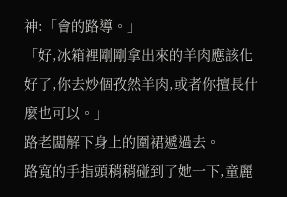神:「會的路導。」
「好,冰箱裡剛剛拿出來的羊肉應該化好了,你去炒個孜然羊肉,或者你擅長什麼也可以。」
路老闆解下身上的圍裙遞過去。
路寬的手指頭稍稍碰到了她一下,童麗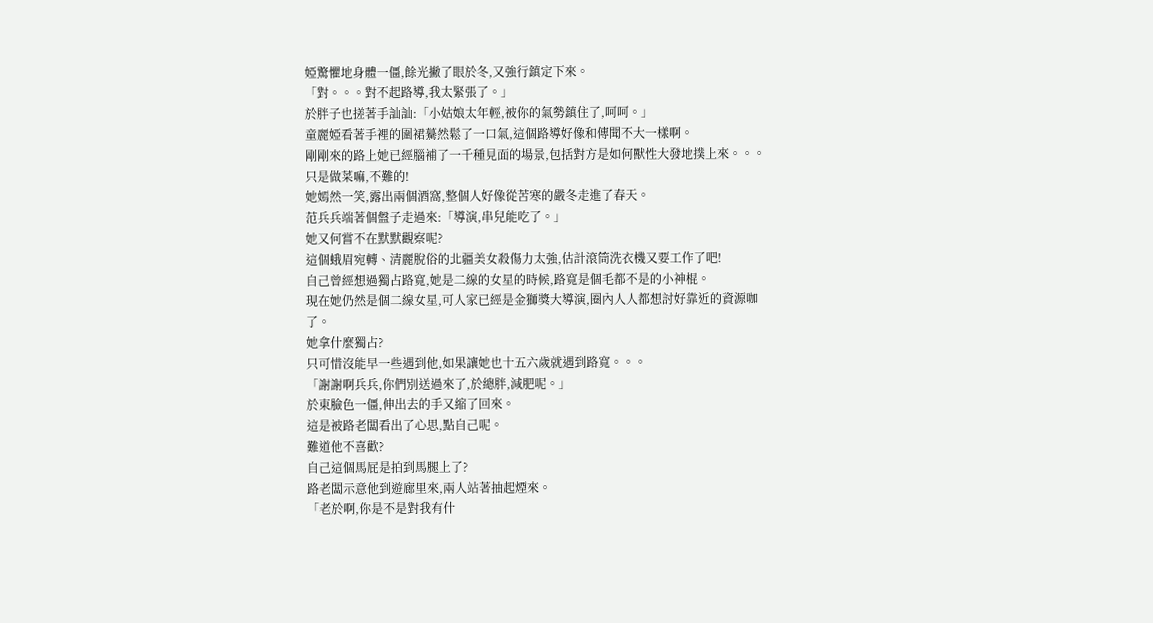婭驚懼地身體一僵,餘光撇了眼於冬,又強行鎮定下來。
「對。。。對不起路導,我太緊張了。」
於胖子也搓著手訕訕:「小姑娘太年輕,被你的氣勢鎮住了,呵呵。」
童麗婭看著手裡的圍裙驀然鬆了一口氣,這個路導好像和傳聞不大一樣啊。
剛剛來的路上她已經腦補了一千種見面的場景,包括對方是如何獸性大發地撲上來。。。
只是做菜嘛,不難的!
她嫣然一笑,露出兩個酒窩,整個人好像從苦寒的嚴冬走進了春天。
范兵兵端著個盤子走過來:「導演,串兒能吃了。」
她又何嘗不在默默觀察呢?
這個蛾眉宛轉、清麗脫俗的北疆美女殺傷力太強,估計滾筒洗衣機又要工作了吧!
自己曾經想過獨占路寬,她是二線的女星的時候,路寬是個毛都不是的小神棍。
現在她仍然是個二線女星,可人家已經是金獅獎大導演,圈內人人都想討好靠近的資源咖了。
她拿什麼獨占?
只可惜沒能早一些遇到他,如果讓她也十五六歲就遇到路寬。。。
「謝謝啊兵兵,你們別送過來了,於總胖,減肥呢。」
於東臉色一僵,伸出去的手又縮了回來。
這是被路老闆看出了心思,點自己呢。
難道他不喜歡?
自己這個馬屁是拍到馬腿上了?
路老闆示意他到遊廊里來,兩人站著抽起煙來。
「老於啊,你是不是對我有什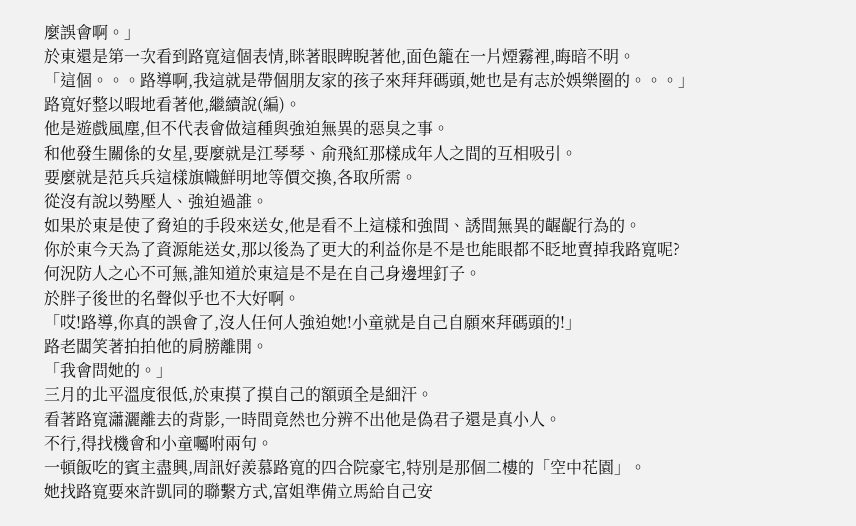麼誤會啊。」
於東還是第一次看到路寬這個表情,眯著眼睥睨著他,面色籠在一片煙霧裡,晦暗不明。
「這個。。。路導啊,我這就是帶個朋友家的孩子來拜拜碼頭,她也是有志於娛樂圈的。。。」
路寬好整以暇地看著他,繼續說(編)。
他是遊戲風塵,但不代表會做這種與強迫無異的惡臭之事。
和他發生關係的女星,要麼就是江琴琴、俞飛紅那樣成年人之間的互相吸引。
要麼就是范兵兵這樣旗幟鮮明地等價交換,各取所需。
從沒有說以勢壓人、強迫過誰。
如果於東是使了脅迫的手段來送女,他是看不上這樣和強間、誘間無異的齷齪行為的。
你於東今天為了資源能送女,那以後為了更大的利益你是不是也能眼都不眨地賣掉我路寬呢?
何況防人之心不可無,誰知道於東這是不是在自己身邊埋釘子。
於胖子後世的名聲似乎也不大好啊。
「哎!路導,你真的誤會了,沒人任何人強迫她!小童就是自己自願來拜碼頭的!」
路老闆笑著拍拍他的肩膀離開。
「我會問她的。」
三月的北平溫度很低,於東摸了摸自己的額頭全是細汗。
看著路寬瀟灑離去的背影,一時間竟然也分辨不出他是偽君子還是真小人。
不行,得找機會和小童囑咐兩句。
一頓飯吃的賓主盡興,周訊好羨慕路寬的四合院豪宅,特別是那個二樓的「空中花園」。
她找路寬要來許凱同的聯繫方式,富姐準備立馬給自己安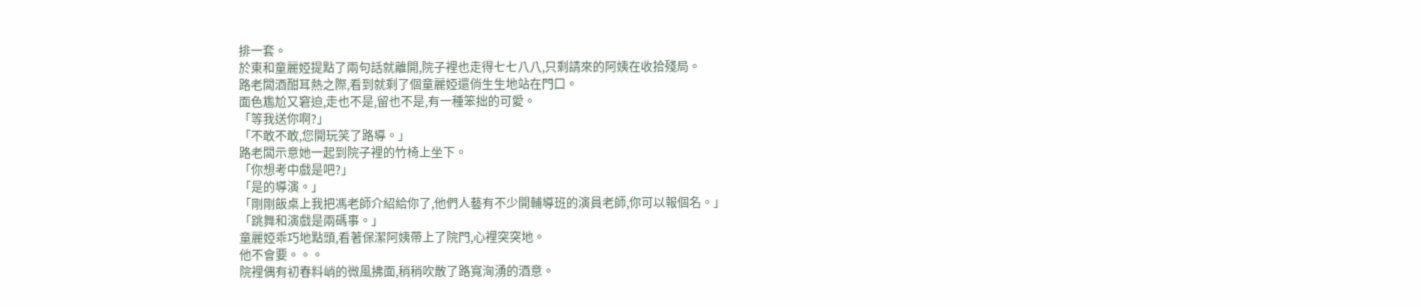排一套。
於東和童麗婭提點了兩句話就離開,院子裡也走得七七八八,只剩請來的阿姨在收拾殘局。
路老闆酒酣耳熱之際,看到就剩了個童麗婭還俏生生地站在門口。
面色尷尬又窘迫,走也不是,留也不是,有一種笨拙的可愛。
「等我送你啊?」
「不敢不敢,您開玩笑了路導。」
路老闆示意她一起到院子裡的竹椅上坐下。
「你想考中戲是吧?」
「是的導演。」
「剛剛飯桌上我把馮老師介紹給你了,他們人藝有不少開輔導班的演員老師,你可以報個名。」
「跳舞和演戲是兩碼事。」
童麗婭乖巧地點頭,看著保潔阿姨帶上了院門,心裡突突地。
他不會要。。。
院裡偶有初春料峭的微風拂面,稍稍吹散了路寬洶湧的酒意。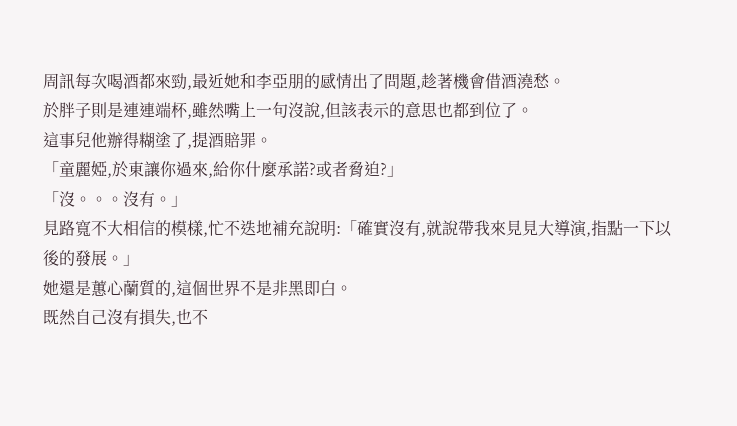周訊每次喝酒都來勁,最近她和李亞朋的感情出了問題,趁著機會借酒澆愁。
於胖子則是連連端杯,雖然嘴上一句沒說,但該表示的意思也都到位了。
這事兒他辦得糊塗了,提酒賠罪。
「童麗婭,於東讓你過來,給你什麼承諾?或者脅迫?」
「沒。。。沒有。」
見路寬不大相信的模樣,忙不迭地補充說明:「確實沒有,就說帶我來見見大導演,指點一下以後的發展。」
她還是蕙心蘭質的,這個世界不是非黑即白。
既然自己沒有損失,也不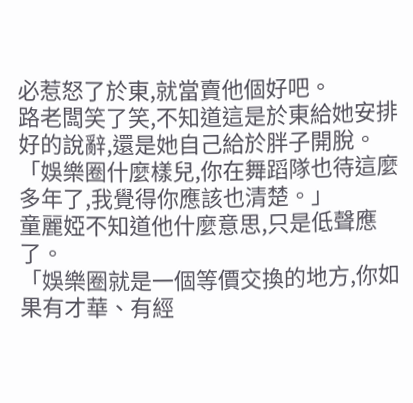必惹怒了於東,就當賣他個好吧。
路老闆笑了笑,不知道這是於東給她安排好的說辭,還是她自己給於胖子開脫。
「娛樂圈什麼樣兒,你在舞蹈隊也待這麼多年了,我覺得你應該也清楚。」
童麗婭不知道他什麼意思,只是低聲應了。
「娛樂圈就是一個等價交換的地方,你如果有才華、有經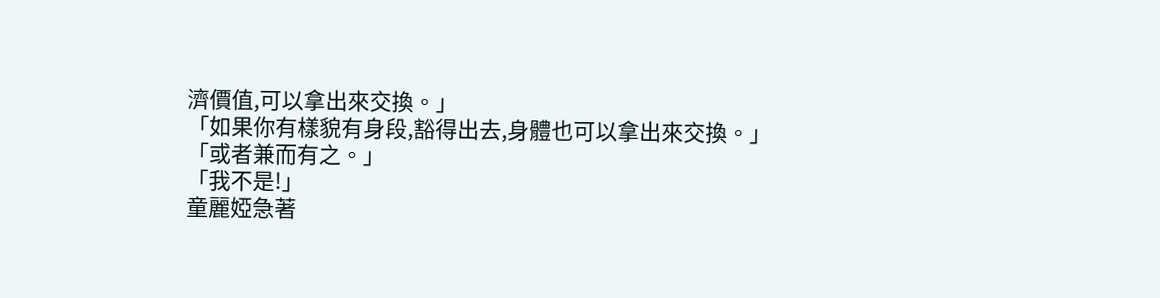濟價值,可以拿出來交換。」
「如果你有樣貌有身段,豁得出去,身體也可以拿出來交換。」
「或者兼而有之。」
「我不是!」
童麗婭急著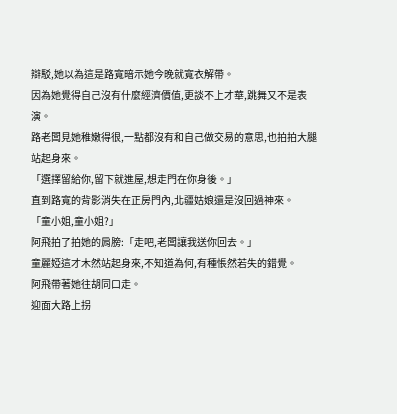辯駁,她以為這是路寬暗示她今晚就寬衣解帶。
因為她覺得自己沒有什麼經濟價值,更談不上才華,跳舞又不是表演。
路老闆見她稚嫩得很,一點都沒有和自己做交易的意思,也拍拍大腿站起身來。
「選擇留給你,留下就進屋,想走門在你身後。」
直到路寬的背影消失在正房門內,北疆姑娘還是沒回過神來。
「童小姐,童小姐?」
阿飛拍了拍她的肩膀:「走吧,老闆讓我送你回去。」
童麗婭這才木然站起身來,不知道為何,有種悵然若失的錯覺。
阿飛帶著她往胡同口走。
迎面大路上拐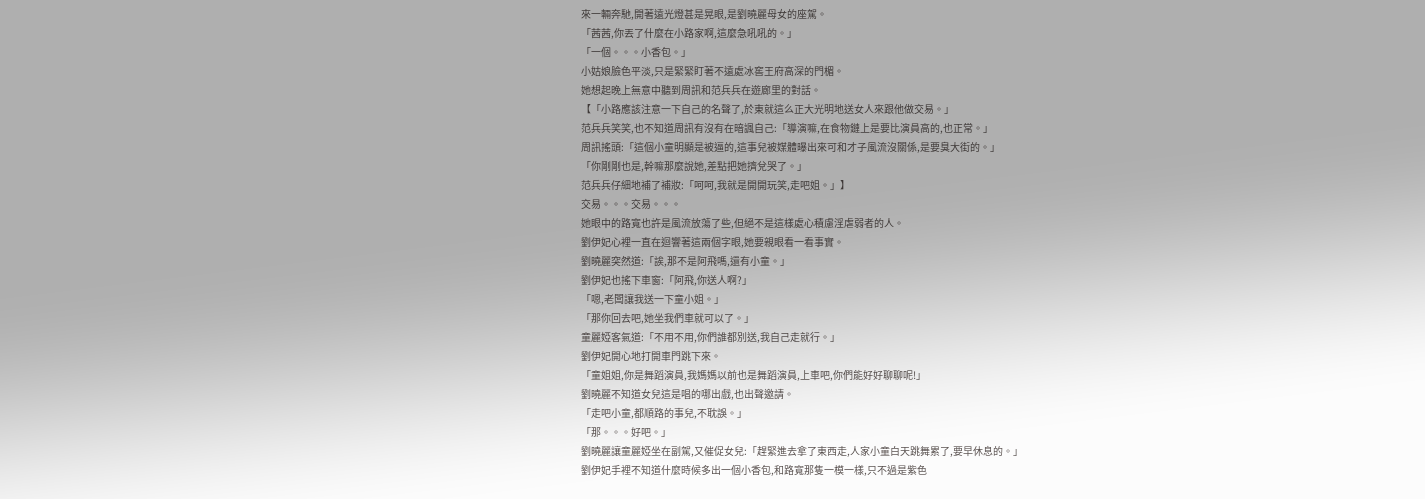來一輛奔馳,開著遠光燈甚是晃眼,是劉曉麗母女的座駕。
「茜茜,你丟了什麼在小路家啊,這麼急吼吼的。」
「一個。。。小香包。」
小姑娘臉色平淡,只是緊緊盯著不遠處冰窖王府高深的門楣。
她想起晚上無意中聽到周訊和范兵兵在遊廊里的對話。
【「小路應該注意一下自己的名聲了,於東就這么正大光明地送女人來跟他做交易。」
范兵兵笑笑,也不知道周訊有沒有在暗諷自己:「導演嘛,在食物鏈上是要比演員高的,也正常。」
周訊搖頭:「這個小童明顯是被逼的,這事兒被媒體曝出來可和才子風流沒關係,是要臭大街的。」
「你剛剛也是,幹嘛那麼說她,差點把她擠兌哭了。」
范兵兵仔細地補了補妝:「呵呵,我就是開開玩笑,走吧姐。」】
交易。。。交易。。。
她眼中的路寬也許是風流放蕩了些,但絕不是這樣處心積慮淫虐弱者的人。
劉伊妃心裡一直在迴響著這兩個字眼,她要親眼看一看事實。
劉曉麗突然道:「誒,那不是阿飛嗎,還有小童。」
劉伊妃也搖下車窗:「阿飛,你送人啊?」
「嗯,老闆讓我送一下童小姐。」
「那你回去吧,她坐我們車就可以了。」
童麗婭客氣道:「不用不用,你們誰都別送,我自己走就行。」
劉伊妃開心地打開車門跳下來。
「童姐姐,你是舞蹈演員,我媽媽以前也是舞蹈演員,上車吧,你們能好好聊聊呢!」
劉曉麗不知道女兒這是唱的哪出戲,也出聲邀請。
「走吧小童,都順路的事兒,不耽誤。」
「那。。。好吧。」
劉曉麗讓童麗婭坐在副駕,又催促女兒:「趕緊進去拿了東西走,人家小童白天跳舞累了,要早休息的。」
劉伊妃手裡不知道什麼時候多出一個小香包,和路寬那隻一模一樣,只不過是紫色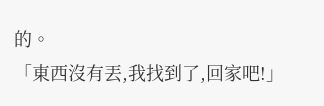的。
「東西沒有丟,我找到了,回家吧!」